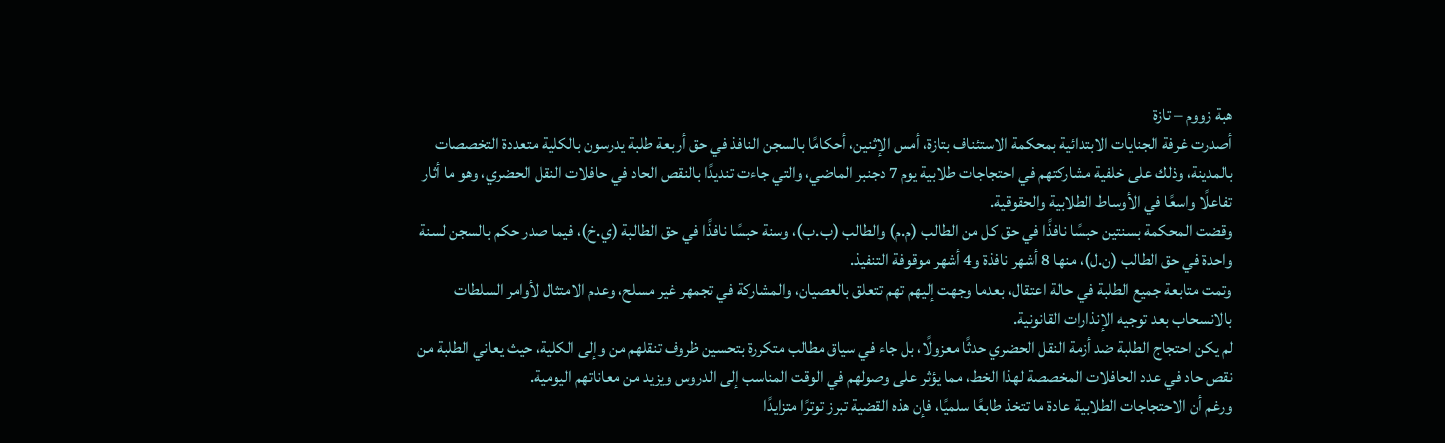هبة زووم – تازة
أصدرت غرفة الجنايات الابتدائية بمحكمة الاستئناف بتازة، أمس الإثنين، أحكامًا بالسجن النافذ في حق أربعة طلبة يدرسون بالكلية متعددة التخصصات بالمدينة، وذلك على خلفية مشاركتهم في احتجاجات طلابية يوم 7 دجنبر الماضي، والتي جاءت تنديدًا بالنقص الحاد في حافلات النقل الحضري، وهو ما أثار تفاعلًا واسعًا في الأوساط الطلابية والحقوقية.
وقضت المحكمة بسنتين حبسًا نافذًا في حق كل من الطالب (م.م) والطالب (ب.ب)، وسنة حبسًا نافذًا في حق الطالبة (ي.خ)، فيما صدر حكم بالسجن لسنة واحدة في حق الطالب (ن.ل)، منها 8 أشهر نافذة و4 أشهر موقوفة التنفيذ.
وتمت متابعة جميع الطلبة في حالة اعتقال، بعدما وجهت إليهم تهم تتعلق بالعصيان، والمشاركة في تجمهر غير مسلح، وعدم الامتثال لأوامر السلطات بالانسحاب بعد توجيه الإنذارات القانونية.
لم يكن احتجاج الطلبة ضد أزمة النقل الحضري حدثًا معزولًا، بل جاء في سياق مطالب متكررة بتحسين ظروف تنقلهم من وإلى الكلية، حيث يعاني الطلبة من نقص حاد في عدد الحافلات المخصصة لهذا الخط، مما يؤثر على وصولهم في الوقت المناسب إلى الدروس ويزيد من معاناتهم اليومية.
ورغم أن الاحتجاجات الطلابية عادة ما تتخذ طابعًا سلميًا، فإن هذه القضية تبرز توترًا متزايدًا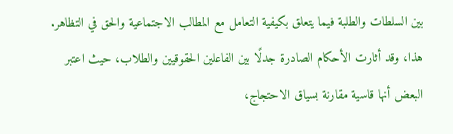بين السلطات والطلبة فيما يتعلق بكيفية التعامل مع المطالب الاجتماعية والحق في التظاهر.
هذا، وقد أثارت الأحكام الصادرة جدلًا بين الفاعلين الحقوقيين والطلاب، حيث اعتبر البعض أنها قاسية مقارنة بسياق الاحتجاج،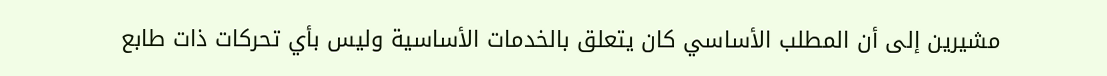مشيرين إلى أن المطلب الأساسي كان يتعلق بالخدمات الأساسية وليس بأي تحركات ذات طابع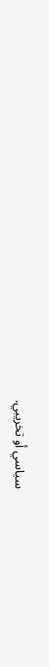سياسي أو تخريبي.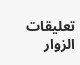تعليقات الزوار